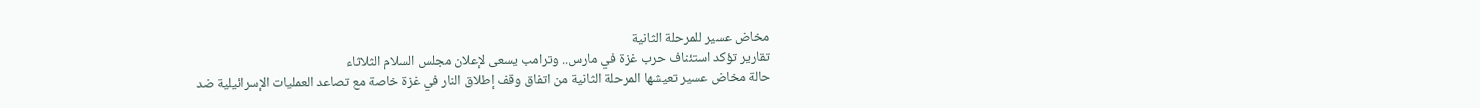مخاض عسير للمرحلة الثانية
تقارير تؤكد استئناف حرب غزة في مارس.. وترامب يسعى لإعلان مجلس السلام الثلاثاء
حالة مخاض عسير تعيشها المرحلة الثانية من اتفاق وقف إطلاق النار في غزة خاصة مع تصاعد العمليات الإسرائيلية ضد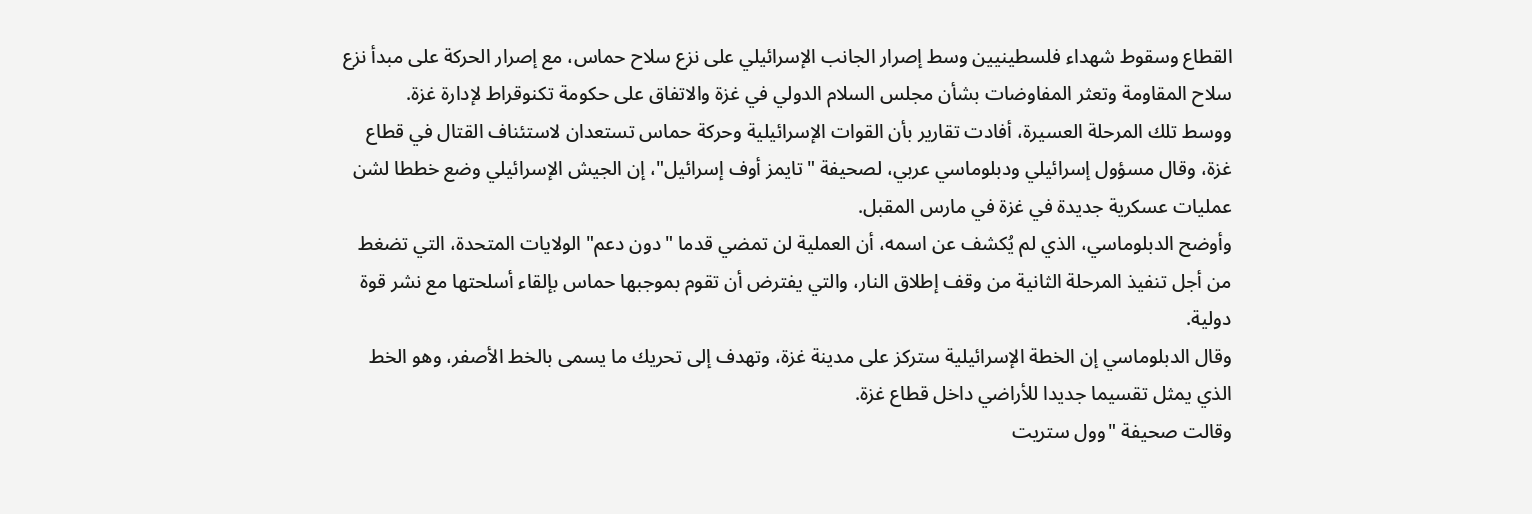القطاع وسقوط شهداء فلسطينيين وسط إصرار الجانب الإسرائيلي على نزع سلاح حماس، مع إصرار الحركة على مبدأ نزع سلاح المقاومة وتعثر المفاوضات بشأن مجلس السلام الدولي في غزة والاتفاق على حكومة تكنوقراط لإدارة غزة.
ووسط تلك المرحلة العسيرة، أفادت تقارير بأن القوات الإسرائيلية وحركة حماس تستعدان لاستئناف القتال في قطاع غزة، وقال مسؤول إسرائيلي ودبلوماسي عربي، لصحيفة "تايمز أوف إسرائيل"، إن الجيش الإسرائيلي وضع خططا لشن عمليات عسكرية جديدة في غزة في مارس المقبل.
وأوضح الدبلوماسي، الذي لم يُكشف عن اسمه، أن العملية لن تمضي قدما "دون دعم" الولايات المتحدة، التي تضغط من أجل تنفيذ المرحلة الثانية من وقف إطلاق النار، والتي يفترض أن تقوم بموجبها حماس بإلقاء أسلحتها مع نشر قوة دولية.
وقال الدبلوماسي إن الخطة الإسرائيلية ستركز على مدينة غزة، وتهدف إلى تحريك ما يسمى بالخط الأصفر، وهو الخط الذي يمثل تقسيما جديدا للأراضي داخل قطاع غزة.
وقالت صحيفة "وول ستريت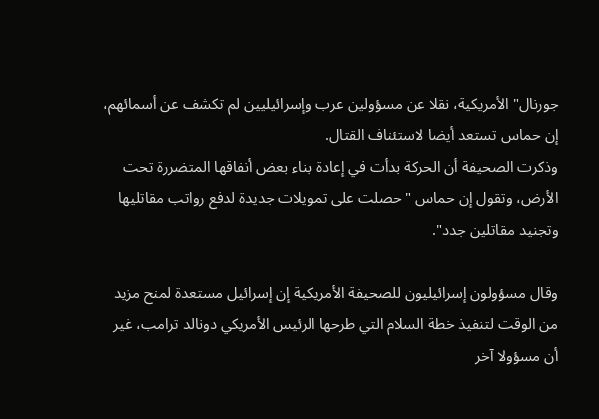جورنال" الأمريكية، نقلا عن مسؤولين عرب وإسرائيليين لم تكشف عن أسمائهم، إن حماس تستعد أيضا لاستئناف القتال.
وذكرت الصحيفة أن الحركة بدأت في إعادة بناء بعض أنفاقها المتضررة تحت الأرض، وتقول إن حماس "حصلت على تمويلات جديدة لدفع رواتب مقاتليها وتجنيد مقاتلين جدد".

وقال مسؤولون إسرائيليون للصحيفة الأمريكية إن إسرائيل مستعدة لمنح مزيد من الوقت لتنفيذ خطة السلام التي طرحها الرئيس الأمريكي دونالد ترامب، غير أن مسؤولا آخر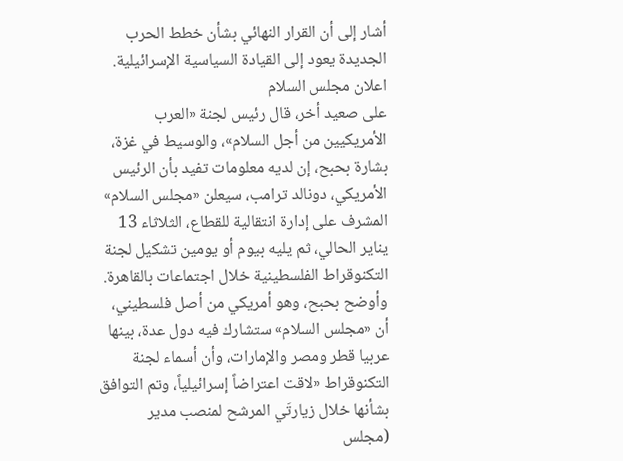أشار إلى أن القرار النهائي بشأن خطط الحرب الجديدة يعود إلى القيادة السياسية الإسرائيلية.
اعلان مجلس السلام
على صعيد أخر، قال رئيس لجنة «العرب الأمريكيين من أجل السلام»، والوسيط في غزة، بشارة بحبح، إن لديه معلومات تفيد بأن الرئيس الأمريكي، دونالد ترامب، سيعلن «مجلس السلام» المشرف على إدارة انتقالية للقطاع، الثلاثاء 13 يناير الحالي، ثم يليه بيوم أو يومين تشكيل لجنة التكنوقراط الفلسطينية خلال اجتماعات بالقاهرة.
وأوضح بحبح، وهو أمريكي من أصل فلسطيني، أن «مجلس السلام» ستشارك فيه دول عدة، بينها عربيا قطر ومصر والإمارات، وأن أسماء لجنة التكنوقراط «لاقت اعتراضاً إسرائيلياً، وتم التوافق بشأنها خلال زيارتَي المرشح لمنصب مدير (مجلس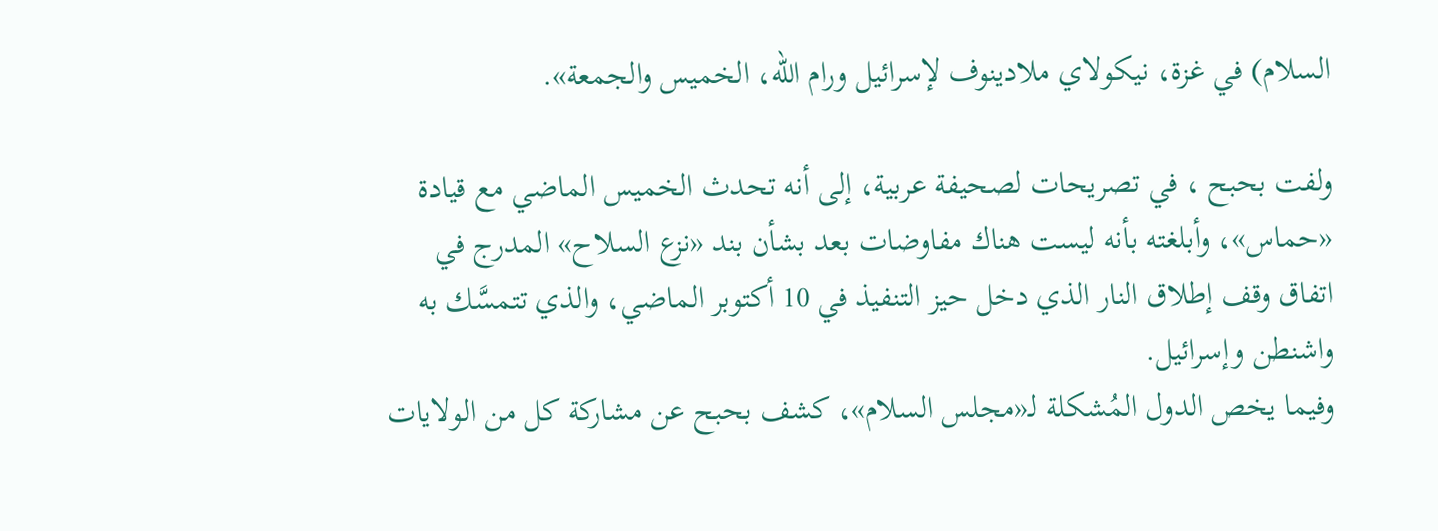السلام) في غزة، نيكولاي ملادينوف لإسرائيل ورام الله، الخميس والجمعة».

ولفت بحبح ، في تصريحات لصحيفة عربية، إلى أنه تحدث الخميس الماضي مع قيادة «حماس»، وأبلغته بأنه ليست هناك مفاوضات بعد بشأن بند «نزع السلاح» المدرج في اتفاق وقف إطلاق النار الذي دخل حيز التنفيذ في 10 أكتوبر الماضي، والذي تتمسَّك به واشنطن وإسرائيل.
وفيما يخص الدول المُشكلة لـ«مجلس السلام»، كشف بحبح عن مشاركة كل من الولايات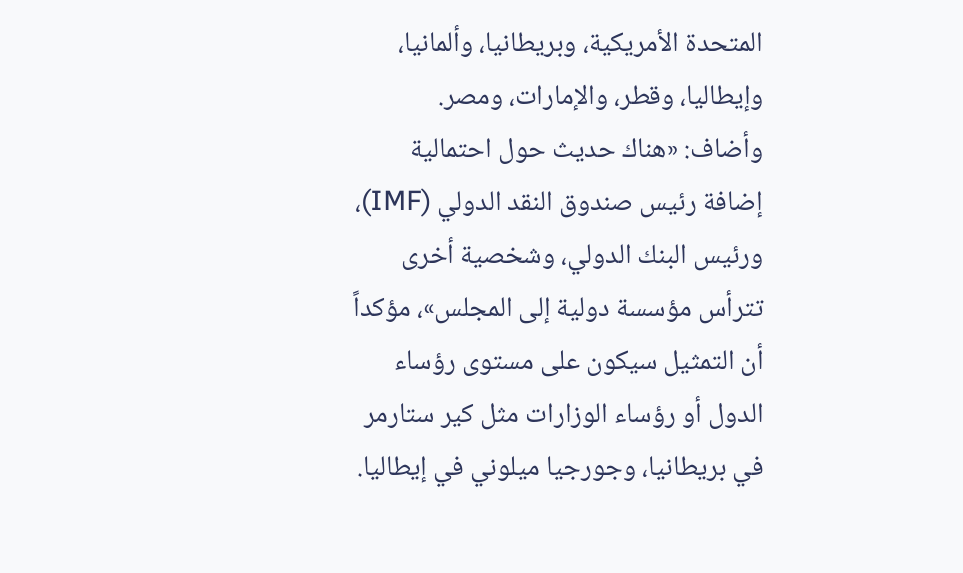المتحدة الأمريكية، وبريطانيا، وألمانيا، وإيطاليا، وقطر، والإمارات، ومصر.
وأضاف: «هناك حديث حول احتمالية إضافة رئيس صندوق النقد الدولي (IMF)، ورئيس البنك الدولي، وشخصية أخرى تترأس مؤسسة دولية إلى المجلس»، مؤكداً أن التمثيل سيكون على مستوى رؤساء الدول أو رؤساء الوزارات مثل كير ستارمر في بريطانيا، وجورجيا ميلوني في إيطاليا.